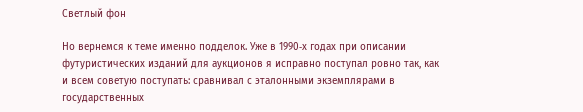Светлый фон

Но вернемся к теме именно подделок. Уже в 1990‐х годах при описании футуристических изданий для аукционов я исправно поступал ровно так, как и всем советую поступать: сравнивал с эталонными экземплярами в государственных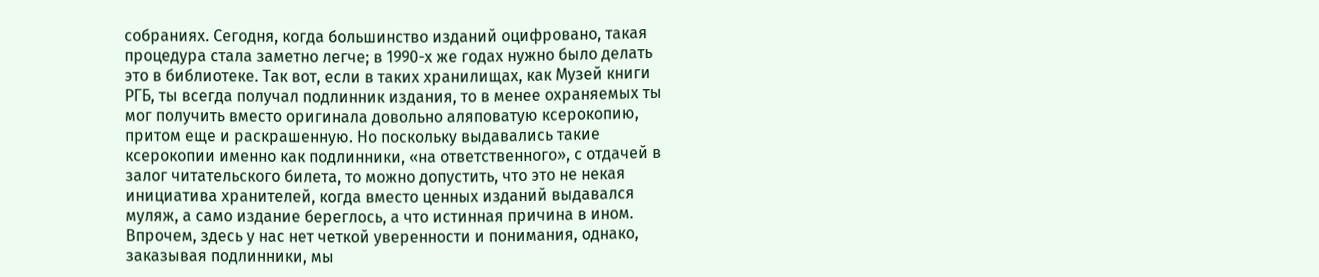собраниях. Сегодня, когда большинство изданий оцифровано, такая процедура стала заметно легче; в 1990-х же годах нужно было делать это в библиотеке. Так вот, если в таких хранилищах, как Музей книги РГБ, ты всегда получал подлинник издания, то в менее охраняемых ты мог получить вместо оригинала довольно аляповатую ксерокопию, притом еще и раскрашенную. Но поскольку выдавались такие ксерокопии именно как подлинники, «на ответственного», с отдачей в залог читательского билета, то можно допустить, что это не некая инициатива хранителей, когда вместо ценных изданий выдавался муляж, а само издание береглось, а что истинная причина в ином. Впрочем, здесь у нас нет четкой уверенности и понимания, однако, заказывая подлинники, мы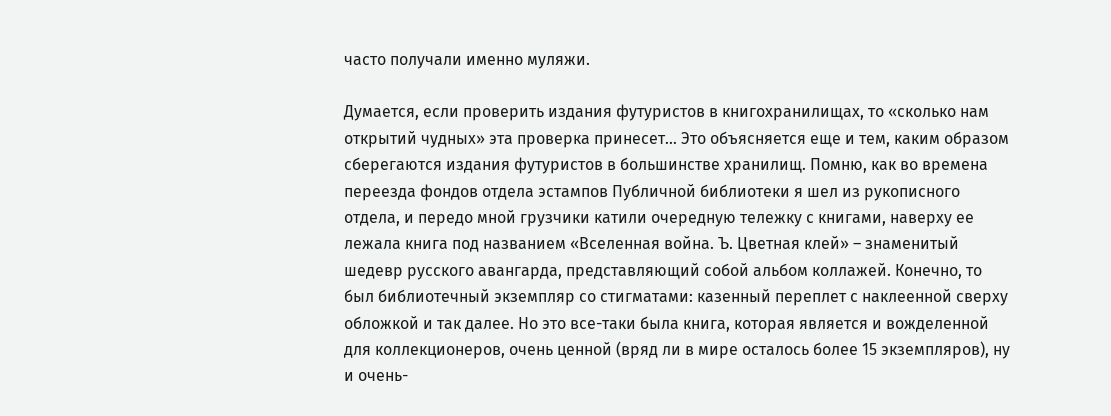часто получали именно муляжи.

Думается, если проверить издания футуристов в книгохранилищах, то «сколько нам открытий чудных» эта проверка принесет… Это объясняется еще и тем, каким образом сберегаются издания футуристов в большинстве хранилищ. Помню, как во времена переезда фондов отдела эстампов Публичной библиотеки я шел из рукописного отдела, и передо мной грузчики катили очередную тележку с книгами, наверху ее лежала книга под названием «Вселенная война. Ъ. Цветная клей» – знаменитый шедевр русского авангарда, представляющий собой альбом коллажей. Конечно, то был библиотечный экземпляр со стигматами: казенный переплет с наклеенной сверху обложкой и так далее. Но это все-таки была книга, которая является и вожделенной для коллекционеров, очень ценной (вряд ли в мире осталось более 15 экземпляров), ну и очень-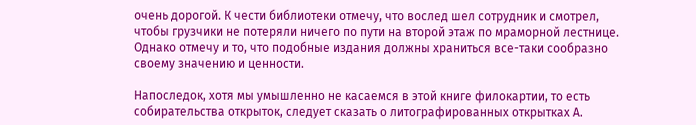очень дорогой. К чести библиотеки отмечу, что вослед шел сотрудник и смотрел, чтобы грузчики не потеряли ничего по пути на второй этаж по мраморной лестнице. Однако отмечу и то, что подобные издания должны храниться все-таки сообразно своему значению и ценности.

Напоследок, хотя мы умышленно не касаемся в этой книге филокартии, то есть собирательства открыток, следует сказать о литографированных открытках А.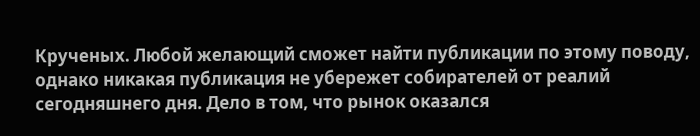Крученых. Любой желающий сможет найти публикации по этому поводу, однако никакая публикация не убережет собирателей от реалий сегодняшнего дня. Дело в том, что рынок оказался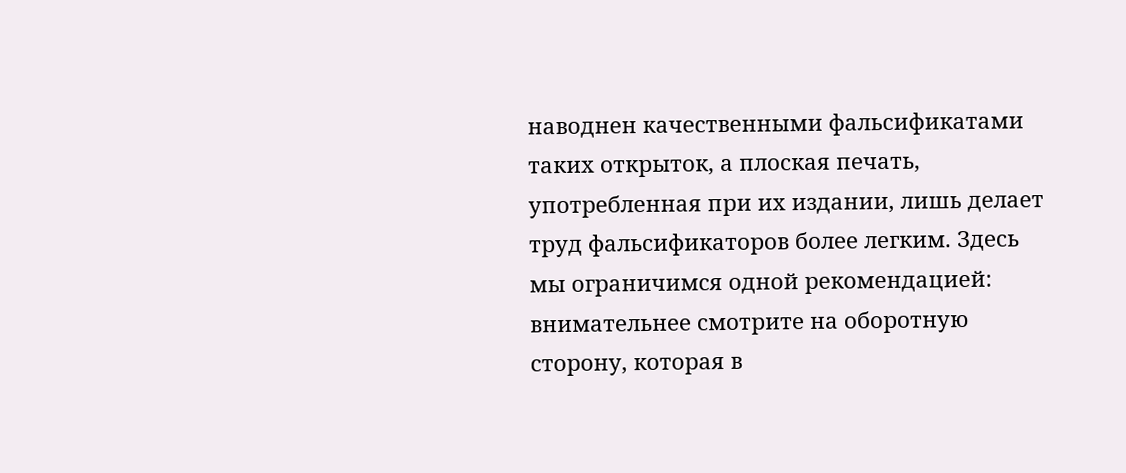наводнен качественными фальсификатами таких открыток, а плоская печать, употребленная при их издании, лишь делает труд фальсификаторов более легким. Здесь мы ограничимся одной рекомендацией: внимательнее смотрите на оборотную сторону, которая в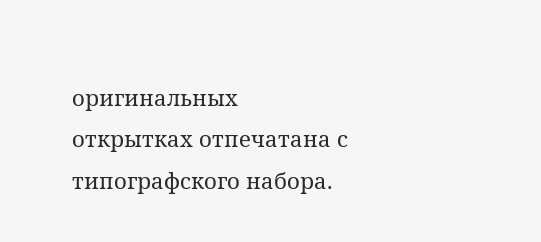оригинальных открытках отпечатана с типографского набора.